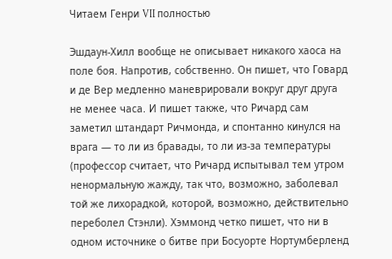Читаем Генри VII полностью

Эшдаун-Хилл вообще не описывает никакого хаоса на поле боя. Напротив, собственно. Он пишет, что Говард и де Вер медленно маневрировали вокруг друг друга не менее часа. И пишет также, что Ричард сам заметил штандарт Ричмонда, и спонтанно кинулся на врага — то ли из бравады, то ли из-за температуры (профессор считает, что Ричард испытывал тем утром ненормальную жажду, так что, возможно, заболевал той же лихорадкой, которой, возможно, действительно переболел Стэнли). Хэммонд четко пишет, что ни в одном источнике о битве при Босуорте Нортумберленд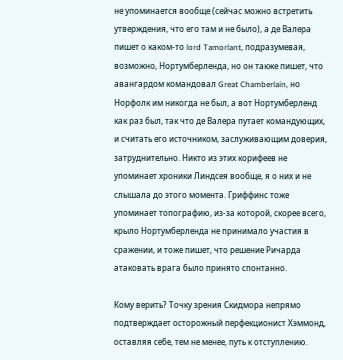не упоминается вообще (сейчас можно встретить утверждения, что его там и не было), а де Валера пишет о каком-то lord Tamorlant, подразумевая, возможно, Нортумберленда, но он также пишет, что авангардом командовал Great Chamberlain, но Норфолк им никогда не был, а вот Нортумберленд как раз был, так что де Валера путает командующих, и считать его источником, заслуживающим доверия, затруднительно. Никто из этих корифеев не упоминает хроники Линдсея вообще, я о них и не слышала до этого момента. Гриффинс тоже упоминает топографию, из-за которой, скорее всего, крыло Нортумберленда не принимало участия в сражении, и тоже пишет, что решение Ричарда атаковать врага было принято спонтанно.

Кому верить? Точку зрения Скидмора непрямо подтверждает осторожный перфекционист Хэммонд, оставляя себе, тем не менее, путь к отступлению.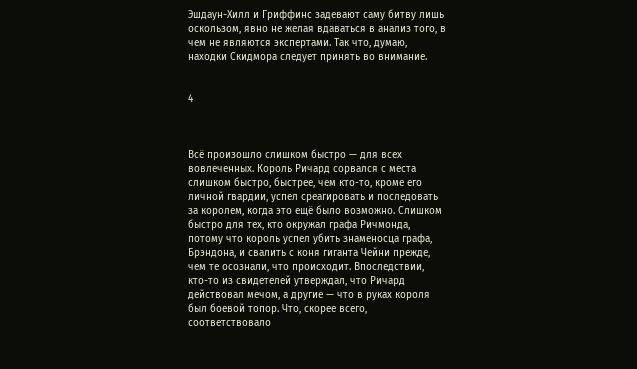Эшдаун-Хилл и Гриффинс задевают саму битву лишь оскользом, явно не желая вдаваться в анализ того, в чем не являются экспертами. Так что, думаю, находки Скидмора следует принять во внимание.


4



Всё произошло слишком быстро — для всех вовлеченных. Король Ричард сорвался с места слишком быстро, быстрее, чем кто-то, кроме его личной гвардии, успел среагировать и последовать за королем, когда это ещё было возможно. Слишком быстро для тех, кто окружал графа Ричмонда, потому что король успел убить знаменосца графа, Брэндона, и свалить с коня гиганта Чейни прежде, чем те осознали, что происходит. Впоследствии, кто-то из свидетелей утверждал, что Ричард действовал мечом, а другие — что в руках короля был боевой топор. Что, скорее всего, соответствовало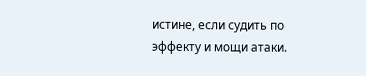истине, если судить по эффекту и мощи атаки.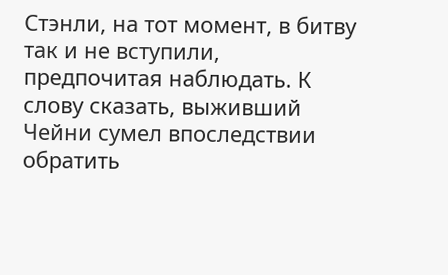Стэнли, на тот момент, в битву так и не вступили, предпочитая наблюдать. К слову сказать, выживший Чейни сумел впоследствии обратить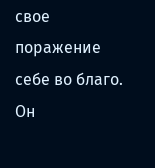свое поражение себе во благо. Он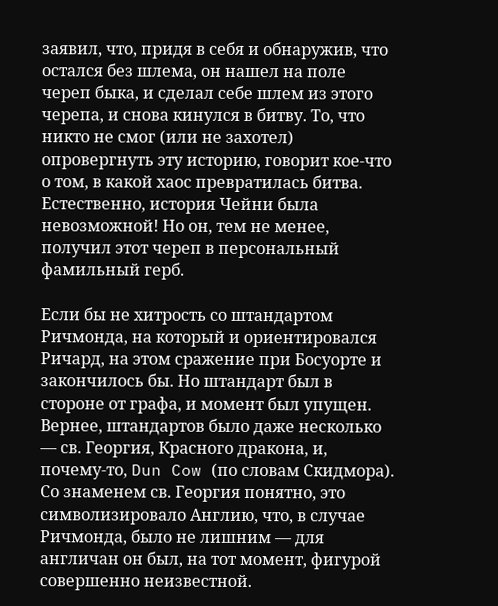заявил, что, придя в себя и обнаружив, что остался без шлема, он нашел на поле череп быка, и сделал себе шлем из этого черепа, и снова кинулся в битву. То, что никто не смог (или не захотел) опровергнуть эту историю, говорит кое-что о том, в какой хаос превратилась битва. Естественно, история Чейни была невозможной! Но он, тем не менее, получил этот череп в персональный фамильный герб.

Если бы не хитрость со штандартом Ричмонда, на который и ориентировался Ричард, на этом сражение при Босуорте и закончилось бы. Но штандарт был в стороне от графа, и момент был упущен. Вернее, штандартов было даже несколько — св. Георгия, Красного дракона, и, почему-то, Dun Cow (по словам Скидмора). Со знаменем св. Георгия понятно, это символизировало Англию, что, в случае Ричмонда, было не лишним — для англичан он был, на тот момент, фигурой совершенно неизвестной.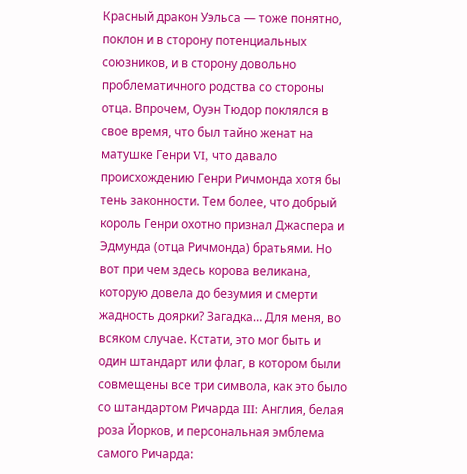Красный дракон Уэльса — тоже понятно, поклон и в сторону потенциальных союзников, и в сторону довольно проблематичного родства со стороны отца. Впрочем, Оуэн Тюдор поклялся в свое время, что был тайно женат на матушке Генри VI, что давало происхождению Генри Ричмонда хотя бы тень законности. Тем более, что добрый король Генри охотно признал Джаспера и Эдмунда (отца Ричмонда) братьями. Но вот при чем здесь корова великана, которую довела до безумия и смерти жадность доярки? Загадка… Для меня, во всяком случае. Кстати, это мог быть и один штандарт или флаг, в котором были совмещены все три символа, как это было со штандартом Ричарда III: Англия, белая роза Йорков, и персональная эмблема самого Ричарда: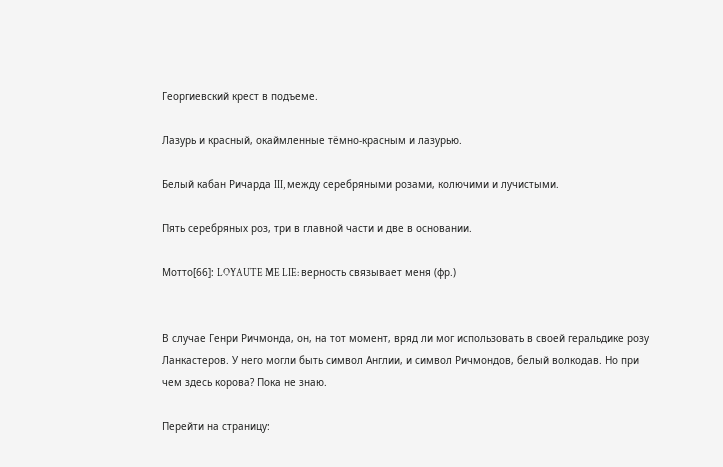Георгиевский крест в подъеме.

Лазурь и красный, окаймленные тёмно-красным и лазурью.

Белый кабан Ричарда III, между серебряными розами, колючими и лучистыми.

Пять серебряных роз, три в главной части и две в основании.

Мотто[66]: LOYAUTE ME LIE: верность связывает меня (фр.)


В случае Генри Ричмонда, он, на тот момент, вряд ли мог использовать в своей геральдике розу Ланкастеров. У него могли быть символ Англии, и символ Ричмондов, белый волкодав. Но при чем здесь корова? Пока не знаю.

Перейти на страницу: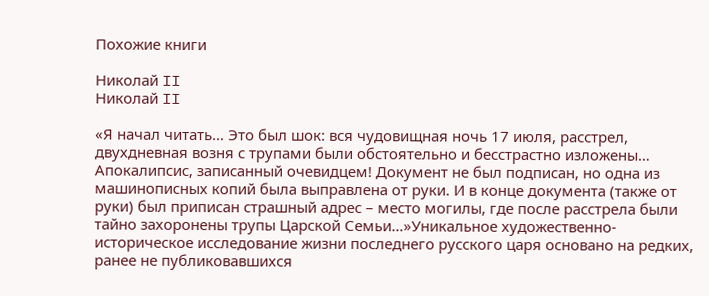Похожие книги

Николай II
Николай II

«Я начал читать… Это был шок: вся чудовищная ночь 17 июля, расстрел, двухдневная возня с трупами были обстоятельно и бесстрастно изложены… Апокалипсис, записанный очевидцем! Документ не был подписан, но одна из машинописных копий была выправлена от руки. И в конце документа (также от руки) был приписан страшный адрес – место могилы, где после расстрела были тайно захоронены трупы Царской Семьи…»Уникальное художественно-историческое исследование жизни последнего русского царя основано на редких, ранее не публиковавшихся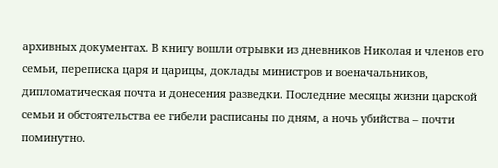архивных документах. В книгу вошли отрывки из дневников Николая и членов его семьи, переписка царя и царицы, доклады министров и военачальников, дипломатическая почта и донесения разведки. Последние месяцы жизни царской семьи и обстоятельства ее гибели расписаны по дням, а ночь убийства – почти поминутно.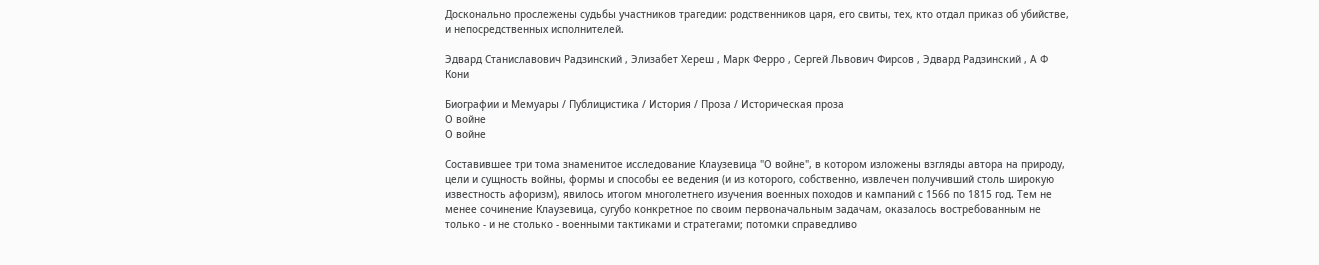Досконально прослежены судьбы участников трагедии: родственников царя, его свиты, тех, кто отдал приказ об убийстве, и непосредственных исполнителей.

Эдвард Станиславович Радзинский , Элизабет Хереш , Марк Ферро , Сергей Львович Фирсов , Эдвард Радзинский , А Ф Кони

Биографии и Мемуары / Публицистика / История / Проза / Историческая проза
О войне
О войне

Составившее три тома знаменитое исследование Клаузевица "О войне", в котором изложены взгляды автора на природу, цели и сущность войны, формы и способы ее ведения (и из которого, собственно, извлечен получивший столь широкую известность афоризм), явилось итогом многолетнего изучения военных походов и кампаний с 1566 по 1815 год. Тем не менее сочинение Клаузевица, сугубо конкретное по своим первоначальным задачам, оказалось востребованным не только - и не столько - военными тактиками и стратегами; потомки справедливо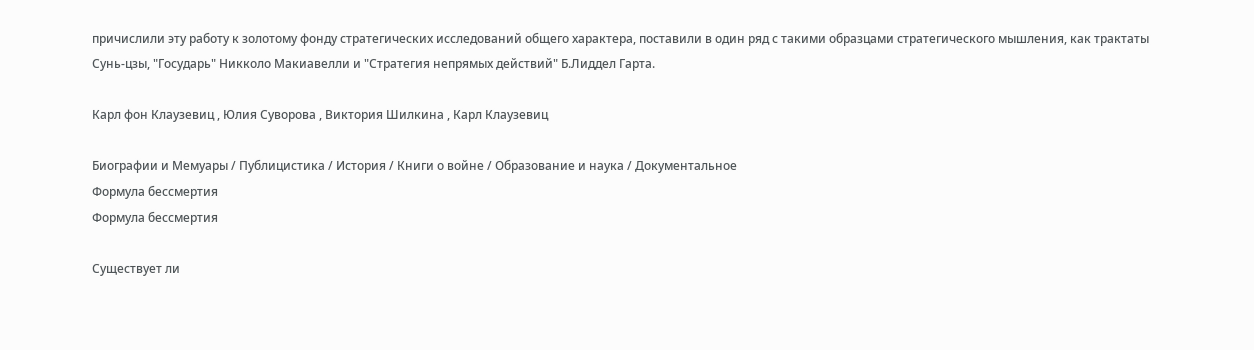причислили эту работу к золотому фонду стратегических исследований общего характера, поставили в один ряд с такими образцами стратегического мышления, как трактаты Сунь-цзы, "Государь" Никколо Макиавелли и "Стратегия непрямых действий" Б.Лиддел Гарта.

Карл фон Клаузевиц , Юлия Суворова , Виктория Шилкина , Карл Клаузевиц

Биографии и Мемуары / Публицистика / История / Книги о войне / Образование и наука / Документальное
Формула бессмертия
Формула бессмертия

Существует ли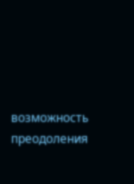возможность преодоления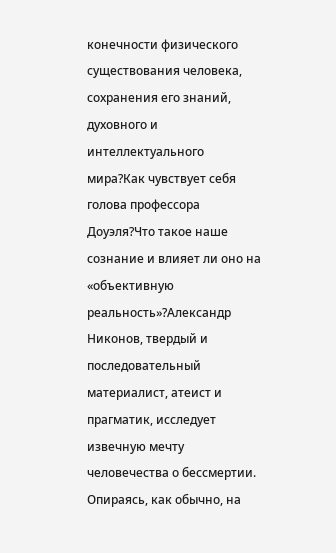конечности физического существования человека, сохранения его знаний, духовного и интеллектуального мира?Как чувствует себя голова профессора Доуэля?Что такое наше сознание и влияет ли оно на «объективную реальность»?Александр Никонов, твердый и последовательный материалист, атеист и прагматик, исследует извечную мечту человечества о бессмертии. Опираясь, как обычно, на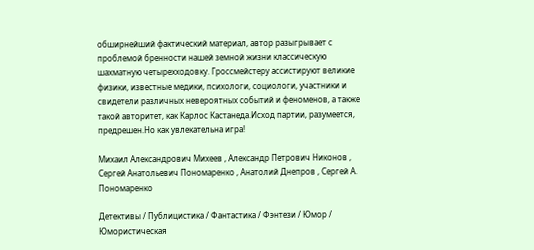обширнейший фактический материал, автор разыгрывает с проблемой бренности нашей земной жизни классическую шахматную четырехходовку. Гроссмейстеру ассистируют великие физики, известные медики, психологи, социологи, участники и свидетели различных невероятных событий и феноменов, а также такой авторитет, как Карлос Кастанеда.Исход партии, разумеется, предрешен.Но как увлекательна игра!

Михаил Александрович Михеев , Александр Петрович Никонов , Сергей Анатольевич Пономаренко , Анатолий Днепров , Сергей А. Пономаренко

Детективы / Публицистика / Фантастика / Фэнтези / Юмор / Юмористическая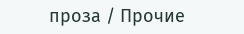проза / Прочие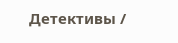Детективы /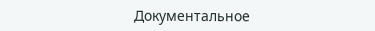Документальное